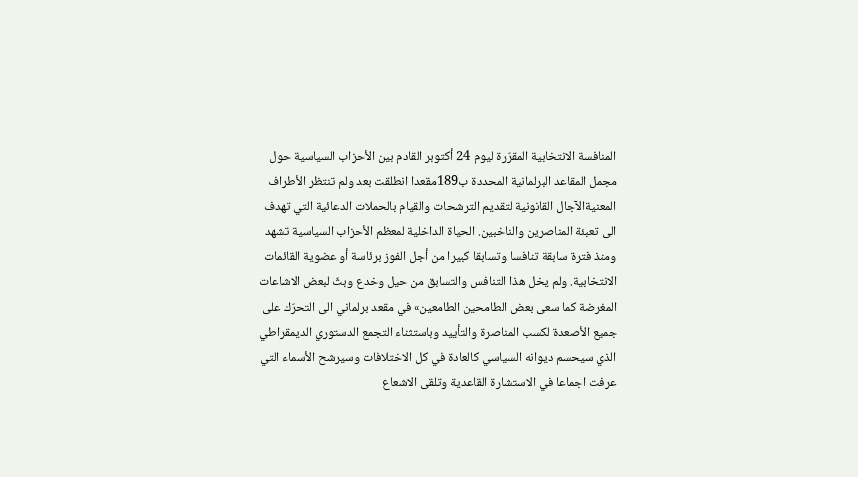المنافسة الانتخابية المقرّرة ليوم 24 أكتوبر القادم بين الأحزاب السياسية حول مجمل المقاعد البرلمانية المحددة ب189مقعدا انطلقت بعد ولم تنتظر الأطراف المعنيةالآجال القانونية لتقديم الترشحات والقيام بالحملات الدعائية التي تهدف الى تعبئة المناصرين والناخبين. الحياة الداخلية لمعظم الأحزاب السياسية تشهد ومنذ فترة سابقة تنافسا وتسابقا كبيرا من أجل الفوز برئاسة أو عضوية القائمات الانتخابية. ولم يخل هذا التنافس والتسابق من حيل وخدع وبثّ لبعض الاشاعات المغرضة كما سعى بعض الطامحين الطامعين» في مقعد برلماني الى التحرّك على جميع الأصعدة لكسب المناصرة والتأييد وباستثناء التجمع الدستوري الديمقراطي الذي سيحسم ديوانه السياسي كالعادة في كل الاختلافات وسيرشح الأسماء التي عرفت اجماعا في الاستشارة القاعدية وتلقى الاشعاع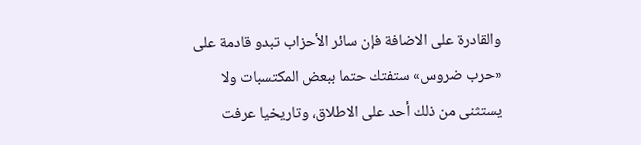والقادرة على الاضافة فإن سائر الأحزاب تبدو قادمة على «حرب ضروس» ستفتك حتما ببعض المكتسبات ولا يستثنى من ذلك أحد على الاطلاق، وتاريخيا عرفت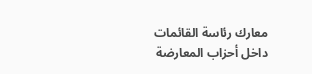معارك رئاسة القائمات داخل أحزاب المعارضة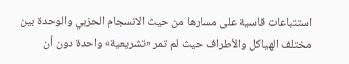استتباعات قاسية على مسارها من حيث الانسجام الحزبي والوحدة بين مختلف الهياكل والأطراف حيث لم تمر «تشريعية» واحدة دون أن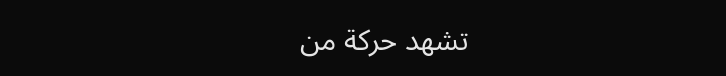تشهد حركة من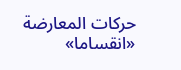حركات المعارضة «انقساما»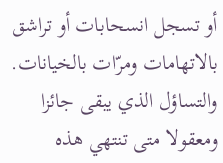أو تسجل انسحابات أو تراشق بالاتهامات ومرّات بالخيانات. والتساؤل الذي يبقى جائزا ومعقولا متى تنتهي هذه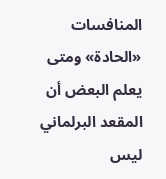المنافسات «الحادة» ومتى يعلم البعض أن المقعد البرلماني ليس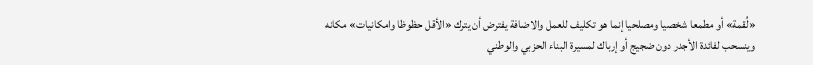«لُقمة» أو مطمعا شخصيا ومصلحيا إنما هو تكليف للعمل والاضافة يفترض أن يترك «الأقل حظوظا وامكانيات» مكانه وينسحب لفائدة الأجدر دون ضجيج أو إرباك لمسيرة البناء الحزبي والوطني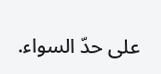على حدّ السواء.